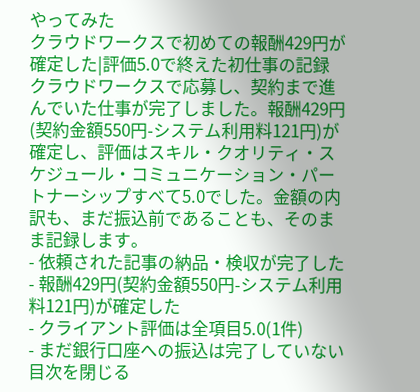やってみた
クラウドワークスで初めての報酬429円が確定した|評価5.0で終えた初仕事の記録
クラウドワークスで応募し、契約まで進んでいた仕事が完了しました。報酬429円(契約金額550円-システム利用料121円)が確定し、評価はスキル・クオリティ・スケジュール・コミュニケーション・パートナーシップすべて5.0でした。金額の内訳も、まだ振込前であることも、そのまま記録します。
- 依頼された記事の納品・検収が完了した
- 報酬429円(契約金額550円-システム利用料121円)が確定した
- クライアント評価は全項目5.0(1件)
- まだ銀行口座への振込は完了していない
目次を閉じる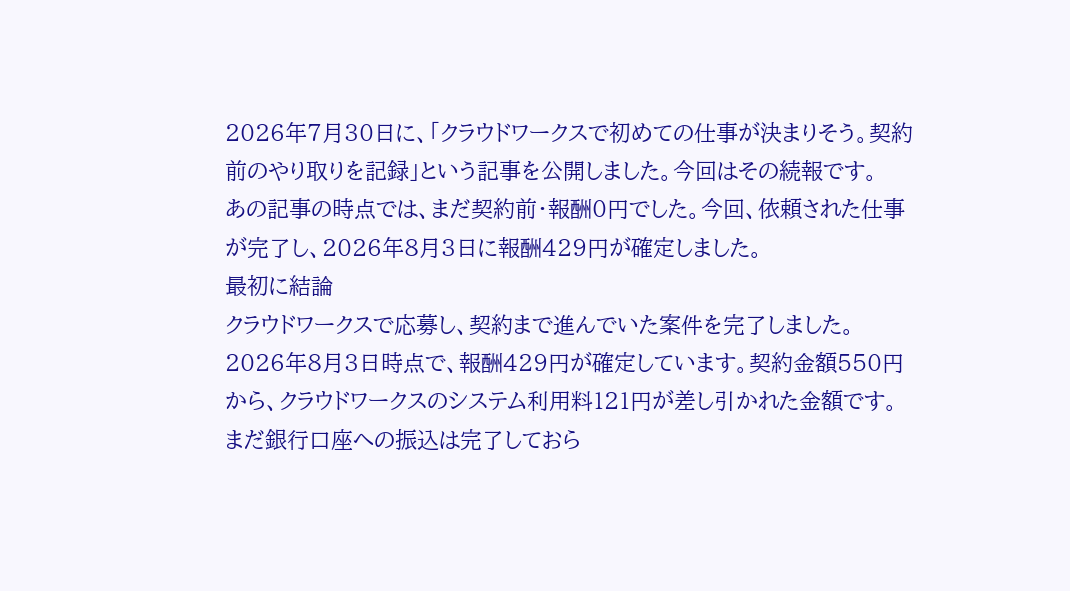2026年7月30日に、「クラウドワークスで初めての仕事が決まりそう。契約前のやり取りを記録」という記事を公開しました。今回はその続報です。
あの記事の時点では、まだ契約前・報酬0円でした。今回、依頼された仕事が完了し、2026年8月3日に報酬429円が確定しました。
最初に結論
クラウドワークスで応募し、契約まで進んでいた案件を完了しました。2026年8月3日時点で、報酬429円が確定しています。契約金額550円から、クラウドワークスのシステム利用料121円が差し引かれた金額です。
まだ銀行口座への振込は完了しておら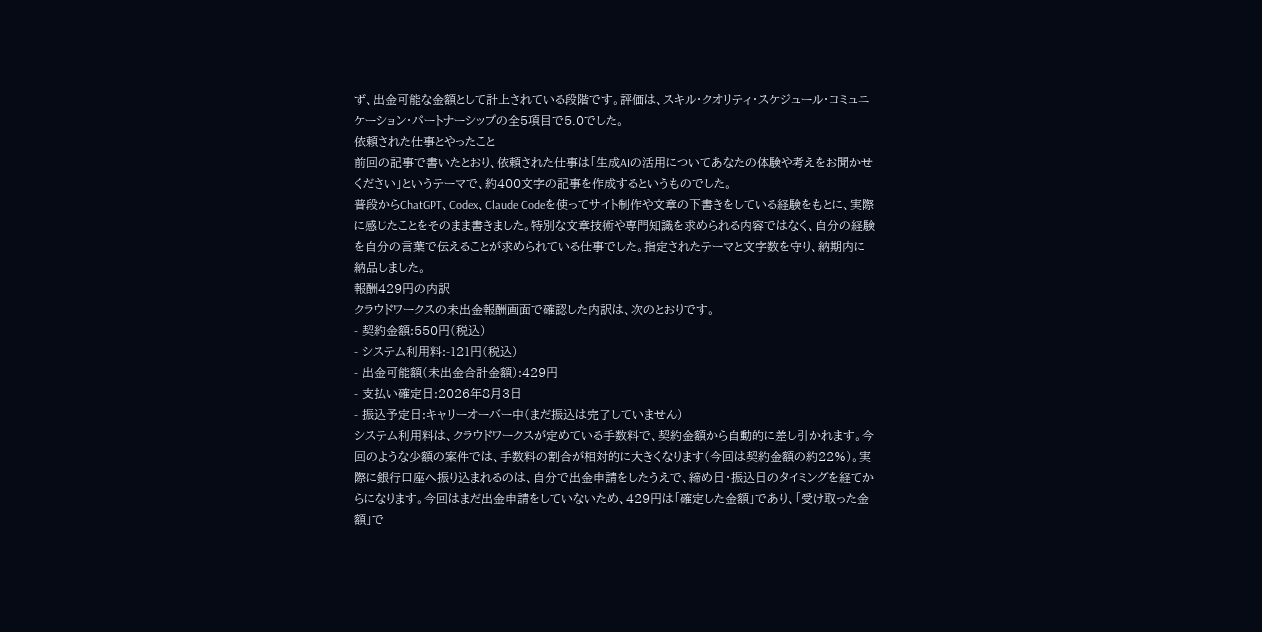ず、出金可能な金額として計上されている段階です。評価は、スキル・クオリティ・スケジュール・コミュニケーション・パートナーシップの全5項目で5.0でした。
依頼された仕事とやったこと
前回の記事で書いたとおり、依頼された仕事は「生成AIの活用についてあなたの体験や考えをお聞かせください」というテーマで、約400文字の記事を作成するというものでした。
普段からChatGPT、Codex、Claude Codeを使ってサイト制作や文章の下書きをしている経験をもとに、実際に感じたことをそのまま書きました。特別な文章技術や専門知識を求められる内容ではなく、自分の経験を自分の言葉で伝えることが求められている仕事でした。指定されたテーマと文字数を守り、納期内に納品しました。
報酬429円の内訳
クラウドワークスの未出金報酬画面で確認した内訳は、次のとおりです。
- 契約金額:550円(税込)
- システム利用料:-121円(税込)
- 出金可能額(未出金合計金額):429円
- 支払い確定日:2026年8月3日
- 振込予定日:キャリーオーバー中(まだ振込は完了していません)
システム利用料は、クラウドワークスが定めている手数料で、契約金額から自動的に差し引かれます。今回のような少額の案件では、手数料の割合が相対的に大きくなります(今回は契約金額の約22%)。実際に銀行口座へ振り込まれるのは、自分で出金申請をしたうえで、締め日・振込日のタイミングを経てからになります。今回はまだ出金申請をしていないため、429円は「確定した金額」であり、「受け取った金額」で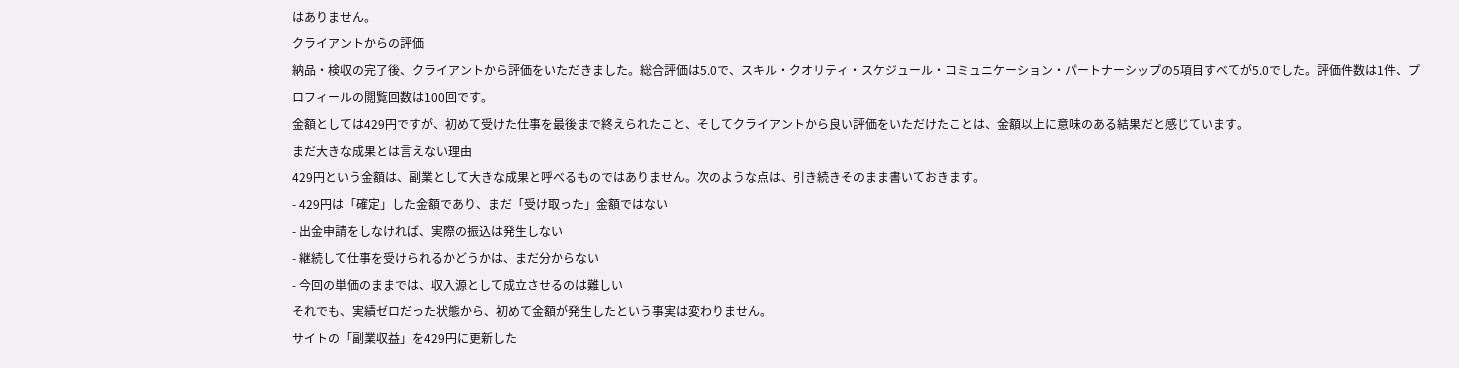はありません。
クライアントからの評価
納品・検収の完了後、クライアントから評価をいただきました。総合評価は5.0で、スキル・クオリティ・スケジュール・コミュニケーション・パートナーシップの5項目すべてが5.0でした。評価件数は1件、プロフィールの閲覧回数は100回です。
金額としては429円ですが、初めて受けた仕事を最後まで終えられたこと、そしてクライアントから良い評価をいただけたことは、金額以上に意味のある結果だと感じています。
まだ大きな成果とは言えない理由
429円という金額は、副業として大きな成果と呼べるものではありません。次のような点は、引き続きそのまま書いておきます。
- 429円は「確定」した金額であり、まだ「受け取った」金額ではない
- 出金申請をしなければ、実際の振込は発生しない
- 継続して仕事を受けられるかどうかは、まだ分からない
- 今回の単価のままでは、収入源として成立させるのは難しい
それでも、実績ゼロだった状態から、初めて金額が発生したという事実は変わりません。
サイトの「副業収益」を429円に更新した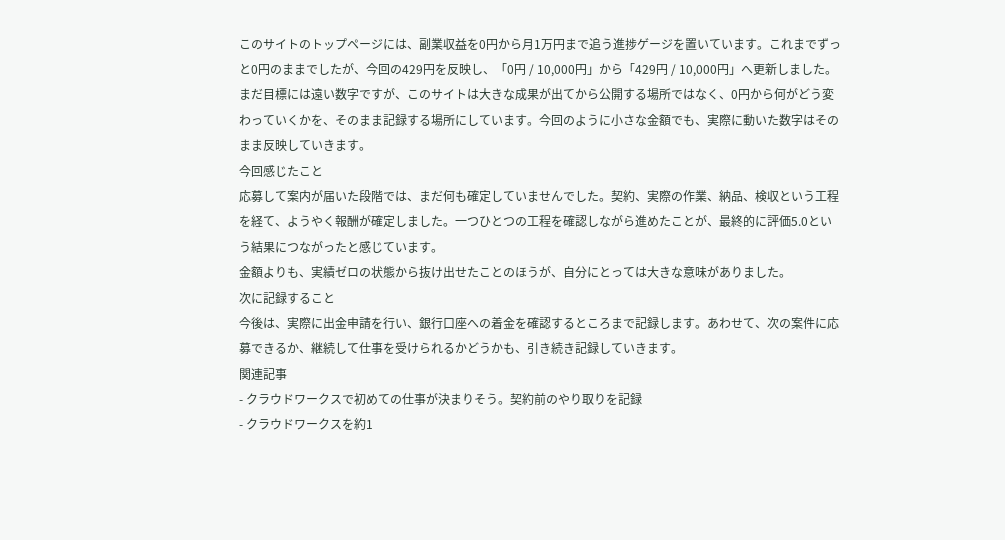このサイトのトップページには、副業収益を0円から月1万円まで追う進捗ゲージを置いています。これまでずっと0円のままでしたが、今回の429円を反映し、「0円 / 10,000円」から「429円 / 10,000円」へ更新しました。
まだ目標には遠い数字ですが、このサイトは大きな成果が出てから公開する場所ではなく、0円から何がどう変わっていくかを、そのまま記録する場所にしています。今回のように小さな金額でも、実際に動いた数字はそのまま反映していきます。
今回感じたこと
応募して案内が届いた段階では、まだ何も確定していませんでした。契約、実際の作業、納品、検収という工程を経て、ようやく報酬が確定しました。一つひとつの工程を確認しながら進めたことが、最終的に評価5.0という結果につながったと感じています。
金額よりも、実績ゼロの状態から抜け出せたことのほうが、自分にとっては大きな意味がありました。
次に記録すること
今後は、実際に出金申請を行い、銀行口座への着金を確認するところまで記録します。あわせて、次の案件に応募できるか、継続して仕事を受けられるかどうかも、引き続き記録していきます。
関連記事
- クラウドワークスで初めての仕事が決まりそう。契約前のやり取りを記録
- クラウドワークスを約1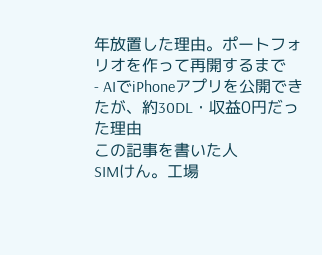年放置した理由。ポートフォリオを作って再開するまで
- AIでiPhoneアプリを公開できたが、約30DL・収益0円だった理由
この記事を書いた人
SIMけん。工場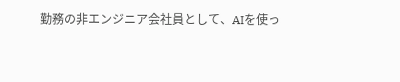勤務の非エンジニア会社員として、AIを使っ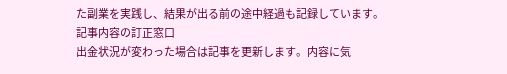た副業を実践し、結果が出る前の途中経過も記録しています。
記事内容の訂正窓口
出金状況が変わった場合は記事を更新します。内容に気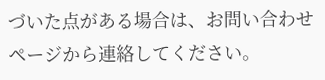づいた点がある場合は、お問い合わせページから連絡してください。